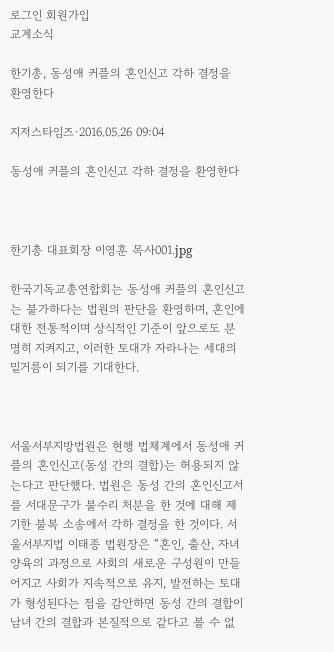로그인 회원가입
교계소식

한기총, 동성애 커플의 혼인신고 각하 결정을 환영한다

지저스타임즈·2016.05.26 09:04

동성애 커플의 혼인신고 각하 결정을 환영한다



한기총 대표회장 이영훈 목사001.jpg

한국기독교총연합회는 동성애 커플의 혼인신고는 불가하다는 법원의 판단을 환영하며, 혼인에 대한 전통적이며 상식적인 기준이 앞으로도 분명히 지켜지고, 이러한 토대가 자라나는 세대의 밑거름이 되기를 기대한다.



서울서부지방법원은 현행 법체계에서 동성애 커플의 혼인신고(동성 간의 결합)는 허용되지 않는다고 판단했다. 법원은 동성 간의 혼인신고서를 서대문구가 불수리 처분을 한 것에 대해 제기한 불복 소송에서 각하 결정을 한 것이다. 서울서부지법 이태종 법원장은 “혼인, 출산, 자녀양육의 과정으로 사회의 새로운 구성원이 만들어지고 사회가 지속적으로 유지, 발전하는 토대가 형성된다는 점을 감안하면 동성 간의 결합이 남녀 간의 결합과 본질적으로 같다고 볼 수 없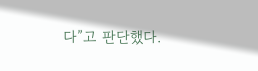다”고 판단했다.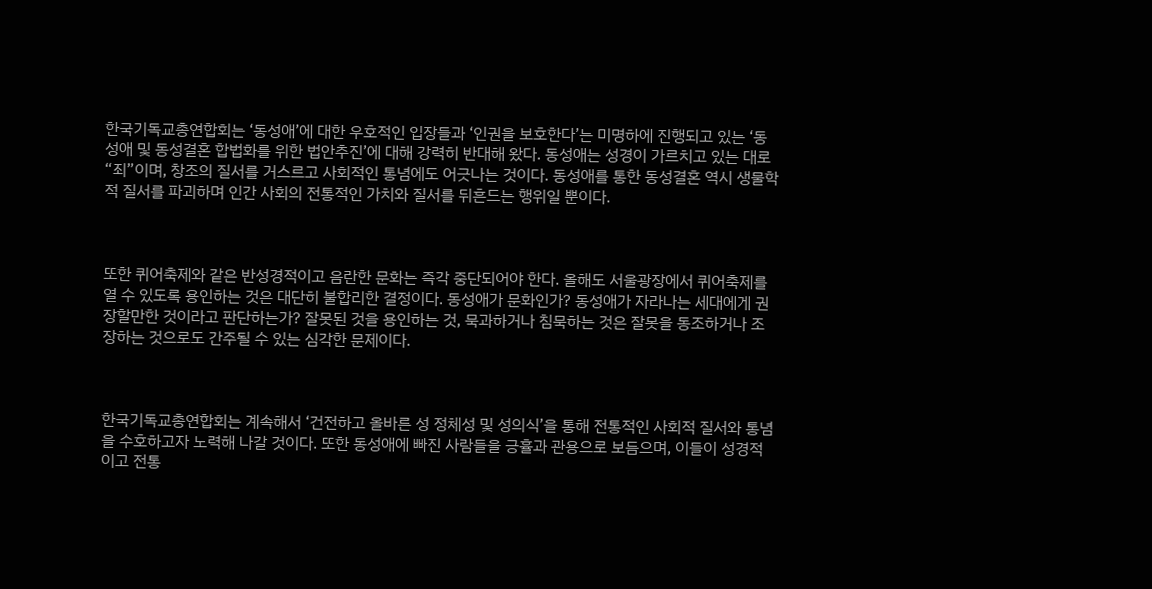한국기독교총연합회는 ‘동성애’에 대한 우호적인 입장들과 ‘인권을 보호한다’는 미명하에 진행되고 있는 ‘동성애 및 동성결혼 합법화를 위한 법안추진’에 대해 강력히 반대해 왔다. 동성애는 성경이 가르치고 있는 대로 “죄”이며, 창조의 질서를 거스르고 사회적인 통념에도 어긋나는 것이다. 동성애를 통한 동성결혼 역시 생물학적 질서를 파괴하며 인간 사회의 전통적인 가치와 질서를 뒤흔드는 행위일 뿐이다.



또한 퀴어축제와 같은 반성경적이고 음란한 문화는 즉각 중단되어야 한다. 올해도 서울광장에서 퀴어축제를 열 수 있도록 용인하는 것은 대단히 불합리한 결정이다. 동성애가 문화인가? 동성애가 자라나는 세대에게 권장할만한 것이라고 판단하는가? 잘못된 것을 용인하는 것, 묵과하거나 침묵하는 것은 잘못을 동조하거나 조장하는 것으로도 간주될 수 있는 심각한 문제이다.



한국기독교총연합회는 계속해서 ‘건전하고 올바른 성 정체성 및 성의식’을 통해 전통적인 사회적 질서와 통념을 수호하고자 노력해 나갈 것이다. 또한 동성애에 빠진 사람들을 긍휼과 관용으로 보듬으며, 이들이 성경적이고 전통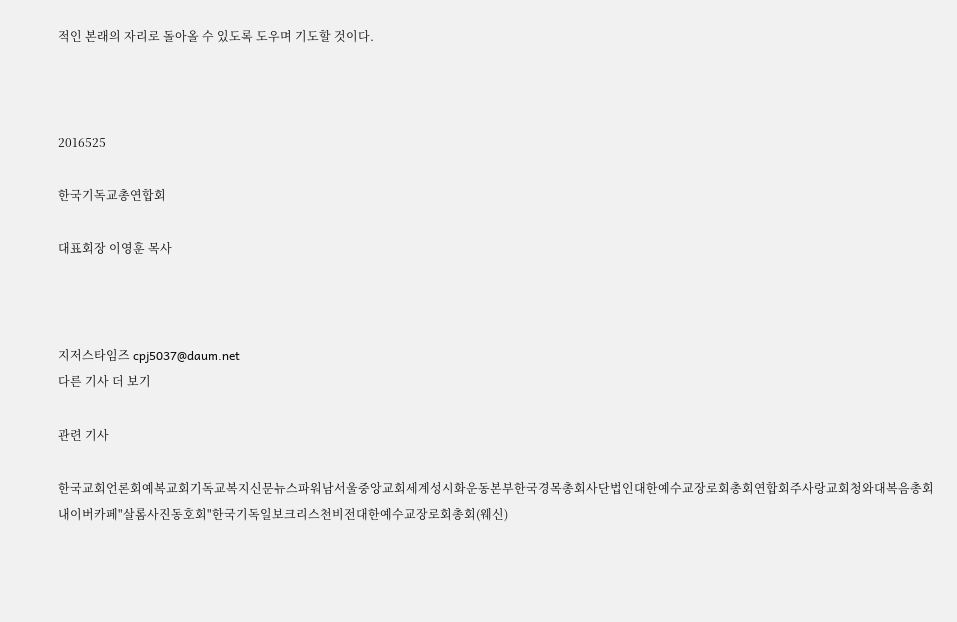적인 본래의 자리로 돌아올 수 있도록 도우며 기도할 것이다.



2016525

한국기독교총연합회

대표회장 이영훈 목사



지저스타임즈 cpj5037@daum.net
다른 기사 더 보기

관련 기사

한국교회언론회예복교회기독교복지신문뉴스파워남서울중앙교회세계성시화운동본부한국경목총회사단법인대한예수교장로회총회연합회주사랑교회청와대복음총회내이버카페"살롬사진동호회"한국기독일보크리스천비전대한예수교장로회총회(웨신)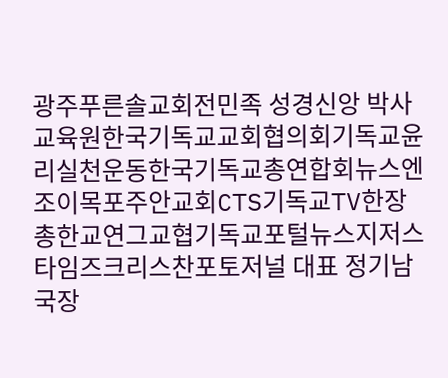광주푸른솔교회전민족 성경신앙 박사교육원한국기독교교회협의회기독교윤리실천운동한국기독교총연합회뉴스엔조이목포주안교회CTS기독교TV한장총한교연그교협기독교포털뉴스지저스타임즈크리스찬포토저널 대표 정기남 국장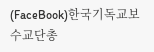(FaceBook)한국기독교보수교단총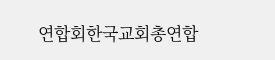연합회한국교회총연합